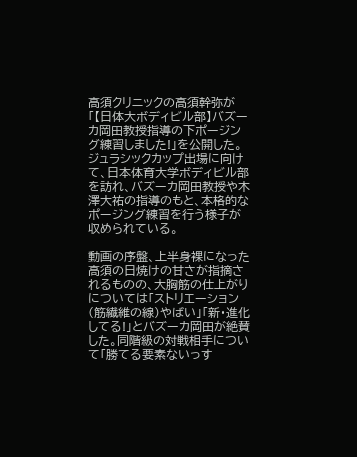高須クリニックの高須幹弥が「【日体大ボディビル部】バズーカ岡田教授指導の下ポージング練習しました!」を公開した。ジュラシックカップ出場に向けて、日本体育大学ボディビル部を訪れ、バズーカ岡田教授や木澤大祐の指導のもと、本格的なポージング練習を行う様子が収められている。

動画の序盤、上半身裸になった高須の日焼けの甘さが指摘されるものの、大胸筋の仕上がりについては「ストリエーション(筋繊維の線)やばい」「新・進化してる!」とバズーカ岡田が絶賛した。同階級の対戦相手について「勝てる要素ないっす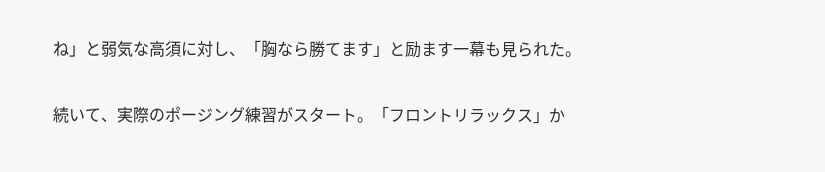ね」と弱気な高須に対し、「胸なら勝てます」と励ます一幕も見られた。

続いて、実際のポージング練習がスタート。「フロントリラックス」か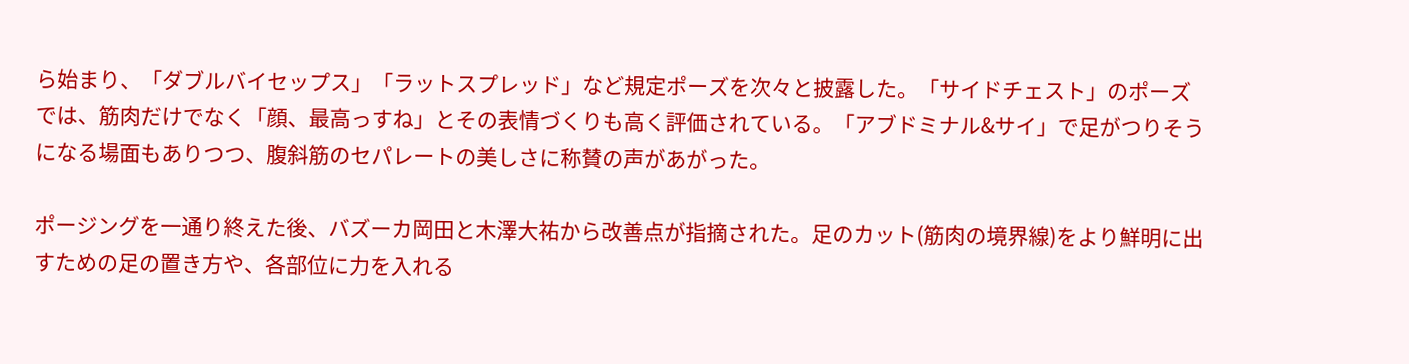ら始まり、「ダブルバイセップス」「ラットスプレッド」など規定ポーズを次々と披露した。「サイドチェスト」のポーズでは、筋肉だけでなく「顔、最高っすね」とその表情づくりも高く評価されている。「アブドミナル&サイ」で足がつりそうになる場面もありつつ、腹斜筋のセパレートの美しさに称賛の声があがった。

ポージングを一通り終えた後、バズーカ岡田と木澤大祐から改善点が指摘された。足のカット(筋肉の境界線)をより鮮明に出すための足の置き方や、各部位に力を入れる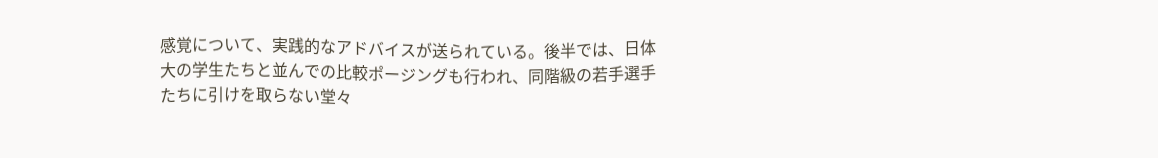感覚について、実践的なアドバイスが送られている。後半では、日体大の学生たちと並んでの比較ポージングも行われ、同階級の若手選手たちに引けを取らない堂々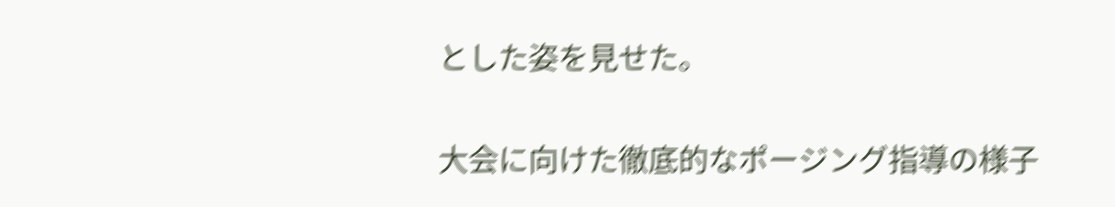とした姿を見せた。

大会に向けた徹底的なポージング指導の様子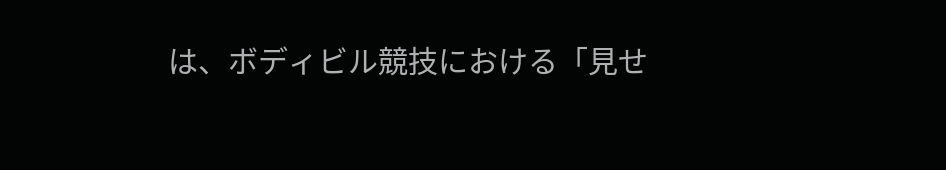は、ボディビル競技における「見せ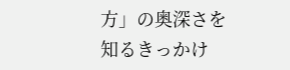方」の奥深さを知るきっかけ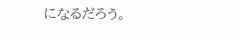になるだろう。